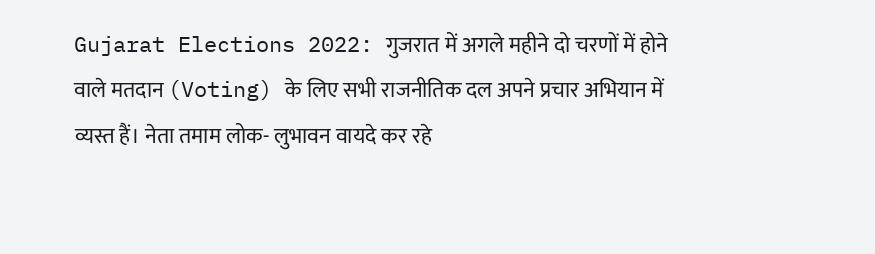Gujarat Elections 2022: गुजरात में अगले महीने दो चरणों में होने वाले मतदान (Voting) के लिए सभी राजनीतिक दल अपने प्रचार अभियान में व्यस्त हैं। नेता तमाम लोक- लुभावन वायदे कर रहे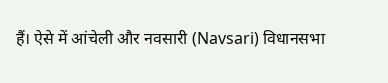हैं। ऐसे में आंचेली और नवसारी (Navsari) विधानसभा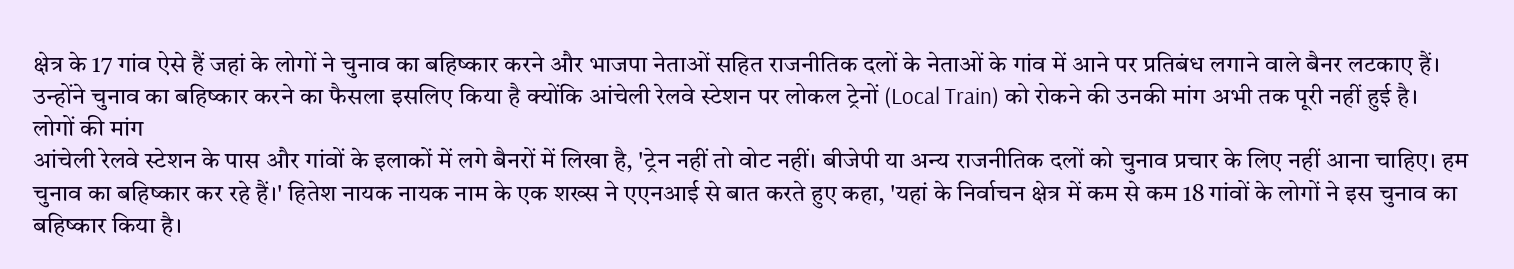क्षेत्र के 17 गांव ऐसे हैं जहां के लोगों ने चुनाव का बहिष्कार करने और भाजपा नेताओं सहित राजनीतिक दलों के नेताओं के गांव में आने पर प्रतिबंध लगाने वाले बैनर लटकाए हैं। उन्होंने चुनाव का बहिष्कार करने का फैसला इसलिए किया है क्योंकि आंचेली रेलवे स्टेशन पर लोकल ट्रेनों (Local Train) को रोकने की उनकी मांग अभी तक पूरी नहीं हुई है।
लोगों की मांग
आंचेली रेलवे स्टेशन के पास और गांवों के इलाकों में लगे बैनरों में लिखा है, 'ट्रेन नहीं तो वोट नहीं। बीजेपी या अन्य राजनीतिक दलों को चुनाव प्रचार के लिए नहीं आना चाहिए। हम चुनाव का बहिष्कार कर रहे हैं।' हितेश नायक नायक नाम के एक शख्स ने एएनआई से बात करते हुए कहा, 'यहां के निर्वाचन क्षेत्र में कम से कम 18 गांवों के लोगों ने इस चुनाव का बहिष्कार किया है।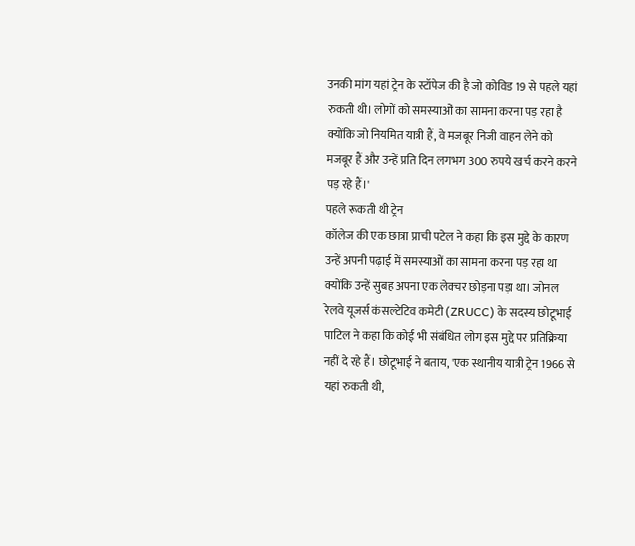उनकी मांग यहां ट्रेन के स्टॉपेज की है जो कोविड 19 से पहले यहां रुकती थी। लोगों को समस्याओं का सामना करना पड़ रहा है क्योंकि जो नियमित यात्री हैं, वे मजबूर निजी वाहन लेने को मजबूर हैं और उन्हें प्रति दिन लगभग 300 रुपये खर्च करने करने पड़ रहे हैं।'
पहले रूकती थी ट्रेन
कॉलेज की एक छात्रा प्राची पटेल ने कहा कि इस मुद्दे के कारण उन्हें अपनी पढ़ाई में समस्याओं का सामना करना पड़ रहा था क्योंकि उन्हें सुबह अपना एक लेक्चर छोड़ना पड़ा था। जोनल रेलवे यूजर्स कंसल्टेटिव कमेटी (ZRUCC) के सदस्य छोटूभाई पाटिल ने कहा कि कोई भी संबंधित लोग इस मुद्दे पर प्रतिक्रिया नहीं दे रहे हैं। छोटूभाई ने बताय, 'एक स्थानीय यात्री ट्रेन 1966 से यहां रुकती थी,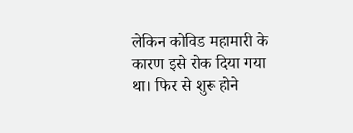लेकिन कोविड महामारी के कारण इसे रोक दिया गया था। फिर से शुरू होने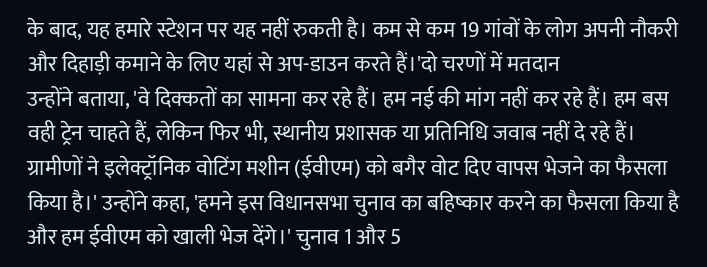के बाद, यह हमारे स्टेशन पर यह नहीं रुकती है। कम से कम 19 गांवों के लोग अपनी नौकरी और दिहाड़ी कमाने के लिए यहां से अप-डाउन करते हैं।'दो चरणों में मतदान
उन्होंने बताया, 'वे दिक्कतों का सामना कर रहे हैं। हम नई की मांग नहीं कर रहे हैं। हम बस वही ट्रेन चाहते हैं, लेकिन फिर भी, स्थानीय प्रशासक या प्रतिनिधि जवाब नहीं दे रहे हैं। ग्रामीणों ने इलेक्ट्रॉनिक वोटिंग मशीन (ईवीएम) को बगैर वोट दिए वापस भेजने का फैसला किया है।' उन्होंने कहा, 'हमने इस विधानसभा चुनाव का बहिष्कार करने का फैसला किया है और हम ईवीएम को खाली भेज देंगे।' चुनाव 1 और 5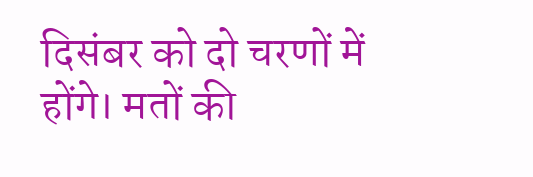दिसंबर को दो चरणों में होंगे। मतों की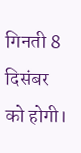गिनती 8 दिसंबर को होगी।